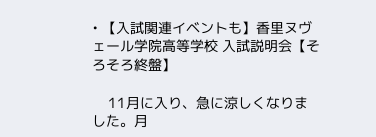• 【入試関連イベントも】香里ヌヴェール学院高等学校 入試説明会【そろそろ終盤】

    11月に入り、急に涼しくなりました。月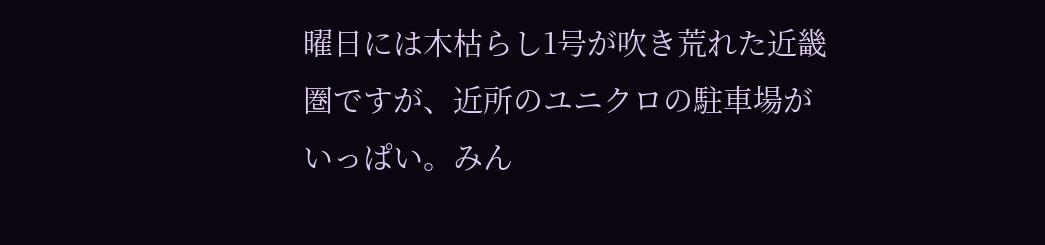曜日には木枯らし1号が吹き荒れた近畿圏ですが、近所のユニクロの駐車場がいっぱい。みん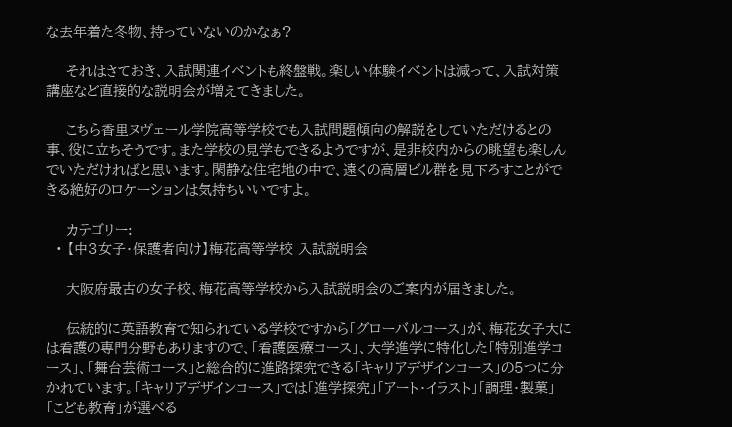な去年着た冬物、持っていないのかなぁ?

    それはさておき、入試関連イベントも終盤戦。楽しい体験イベントは減って、入試対策講座など直接的な説明会が増えてきました。

    こちら香里ヌヴェール学院高等学校でも入試問題傾向の解説をしていただけるとの事、役に立ちそうです。また学校の見学もできるようですが、是非校内からの眺望も楽しんでいただければと思います。閑静な住宅地の中で、遠くの高層ビル群を見下ろすことができる絶好のロケーションは気持ちいいですよ。

    カテゴリー:
  • 【中3女子・保護者向け】梅花高等学校 入試説明会

    大阪府最古の女子校、梅花高等学校から入試説明会のご案内が届きました。

    伝統的に英語教育で知られている学校ですから「グローバルコース」が、梅花女子大には看護の専門分野もありますので、「看護医療コース」、大学進学に特化した「特別進学コース」、「舞台芸術コース」と総合的に進路探究できる「キャリアデザインコース」の5つに分かれています。「キャリアデザインコース」では「進学探究」「アート・イラスト」「調理・製菓」「こども教育」が選べる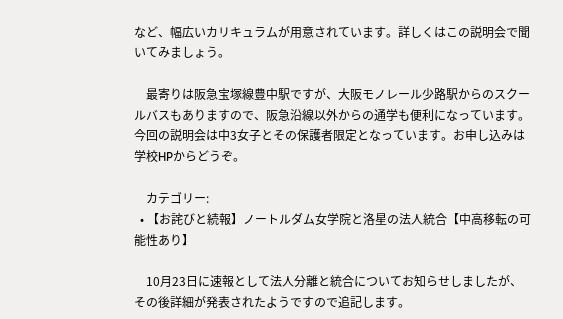など、幅広いカリキュラムが用意されています。詳しくはこの説明会で聞いてみましょう。

    最寄りは阪急宝塚線豊中駅ですが、大阪モノレール少路駅からのスクールバスもありますので、阪急沿線以外からの通学も便利になっています。今回の説明会は中3女子とその保護者限定となっています。お申し込みは学校HPからどうぞ。

    カテゴリー:
  • 【お詫びと続報】ノートルダム女学院と洛星の法人統合【中高移転の可能性あり】

    10月23日に速報として法人分離と統合についてお知らせしましたが、その後詳細が発表されたようですので追記します。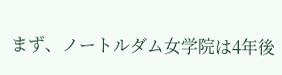まず、ノートルダム女学院は4年後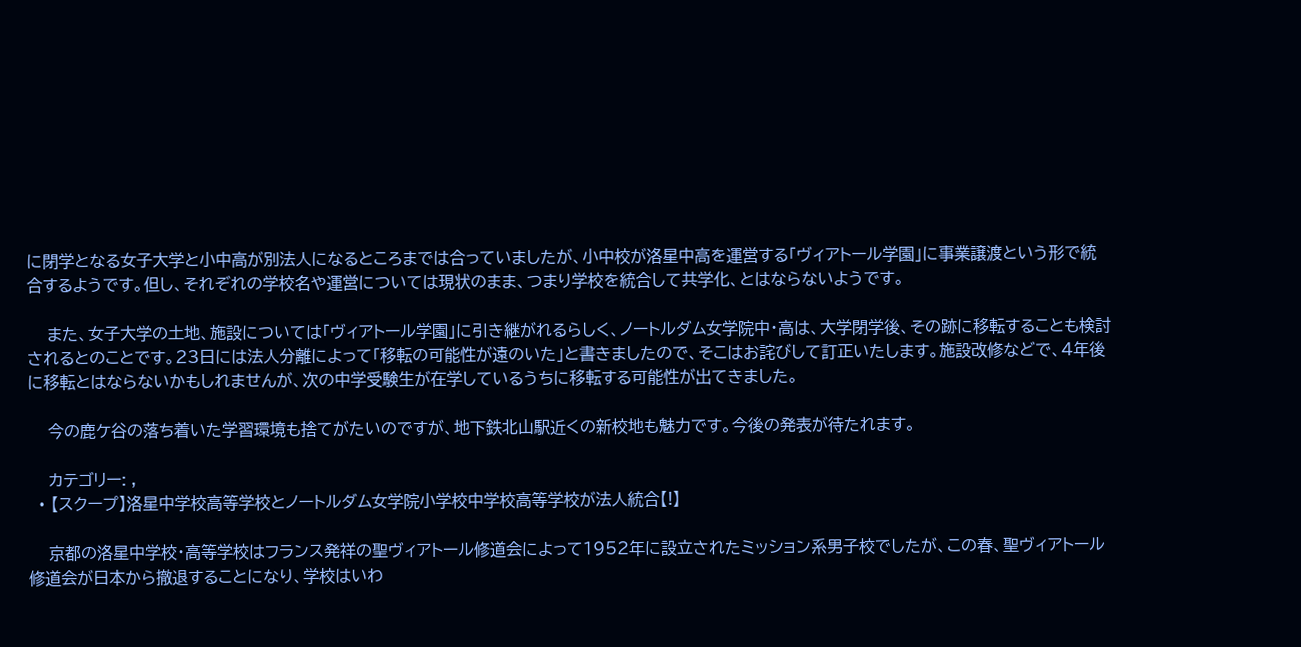に閉学となる女子大学と小中高が別法人になるところまでは合っていましたが、小中校が洛星中高を運営する「ヴィアトール学園」に事業譲渡という形で統合するようです。但し、それぞれの学校名や運営については現状のまま、つまり学校を統合して共学化、とはならないようです。

    また、女子大学の土地、施設については「ヴィアトール学園」に引き継がれるらしく、ノートルダム女学院中・高は、大学閉学後、その跡に移転することも検討されるとのことです。23日には法人分離によって「移転の可能性が遠のいた」と書きましたので、そこはお詫びして訂正いたします。施設改修などで、4年後に移転とはならないかもしれませんが、次の中学受験生が在学しているうちに移転する可能性が出てきました。

    今の鹿ケ谷の落ち着いた学習環境も捨てがたいのですが、地下鉄北山駅近くの新校地も魅力です。今後の発表が待たれます。

    カテゴリー: ,
  • 【スクープ】洛星中学校高等学校とノートルダム女学院小学校中学校高等学校が法人統合【!】

    京都の洛星中学校・高等学校はフランス発祥の聖ヴィアトール修道会によって1952年に設立されたミッション系男子校でしたが、この春、聖ヴィアトール修道会が日本から撤退することになり、学校はいわ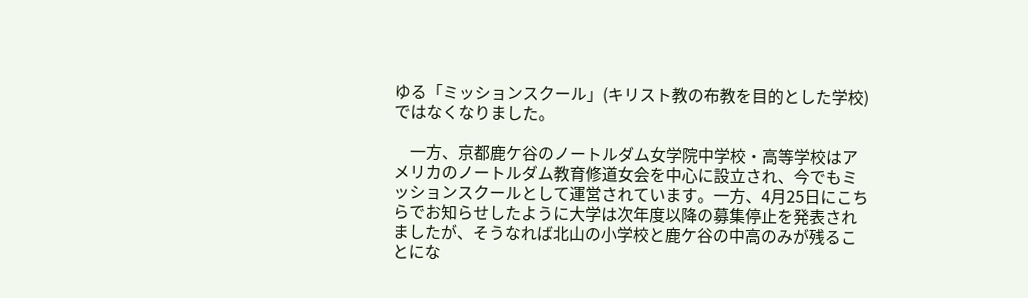ゆる「ミッションスクール」(キリスト教の布教を目的とした学校)ではなくなりました。

    一方、京都鹿ケ谷のノートルダム女学院中学校・高等学校はアメリカのノートルダム教育修道女会を中心に設立され、今でもミッションスクールとして運営されています。一方、4月25日にこちらでお知らせしたように大学は次年度以降の募集停止を発表されましたが、そうなれば北山の小学校と鹿ケ谷の中高のみが残ることにな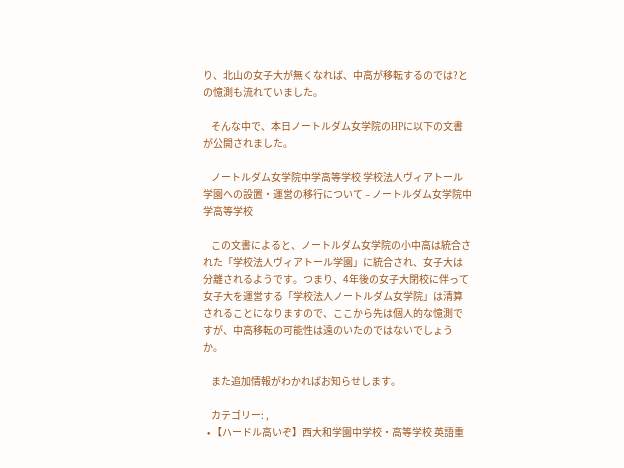り、北山の女子大が無くなれば、中高が移転するのでは?との憶測も流れていました。

    そんな中で、本日ノートルダム女学院のHPに以下の文書が公開されました。

    ノートルダム女学院中学高等学校 学校法人ヴィアトール学園への設置・運営の移行について – ノートルダム女学院中学高等学校

    この文書によると、ノートルダム女学院の小中高は統合された「学校法人ヴィアトール学園」に統合され、女子大は分離されるようです。つまり、4年後の女子大閉校に伴って女子大を運営する「学校法人ノートルダム女学院」は清算されることになりますので、ここから先は個人的な憶測ですが、中高移転の可能性は遠のいたのではないでしょうか。

    また追加情報がわかればお知らせします。

    カテゴリー: ,
  • 【ハードル高いぞ】西大和学園中学校・高等学校 英語重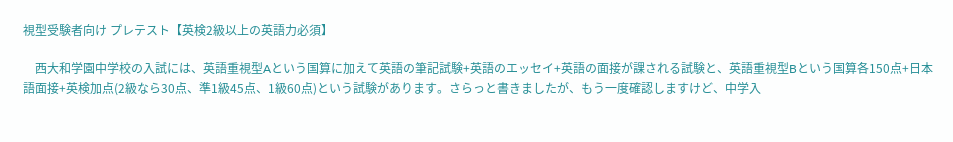視型受験者向け プレテスト【英検2級以上の英語力必須】

    西大和学園中学校の入試には、英語重視型Aという国算に加えて英語の筆記試験+英語のエッセイ+英語の面接が課される試験と、英語重視型Bという国算各150点+日本語面接+英検加点(2級なら30点、準1級45点、1級60点)という試験があります。さらっと書きましたが、もう一度確認しますけど、中学入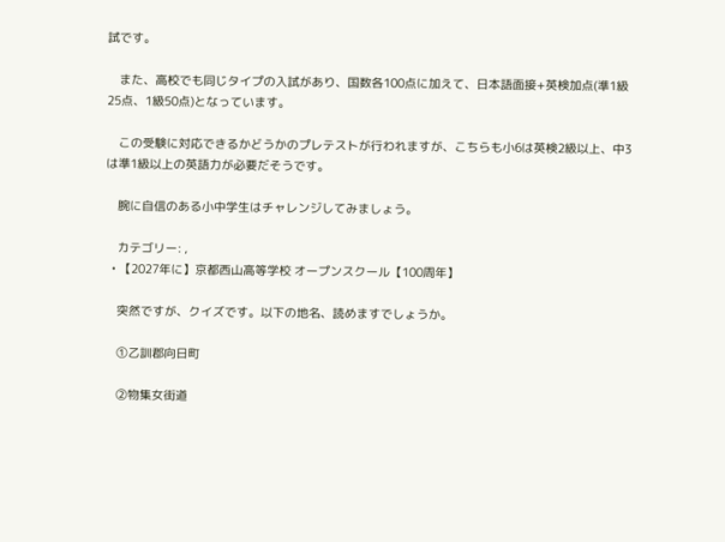試です。

    また、高校でも同じタイプの入試があり、国数各100点に加えて、日本語面接+英検加点(準1級25点、1級50点)となっています。

    この受験に対応できるかどうかのプレテストが行われますが、こちらも小6は英検2級以上、中3は準1級以上の英語力が必要だそうです。

    腕に自信のある小中学生はチャレンジしてみましょう。

    カテゴリー: ,
  • 【2027年に】京都西山高等学校 オープンスクール【100周年】

    突然ですが、クイズです。以下の地名、読めますでしょうか。

    ①乙訓郡向日町

    ②物集女街道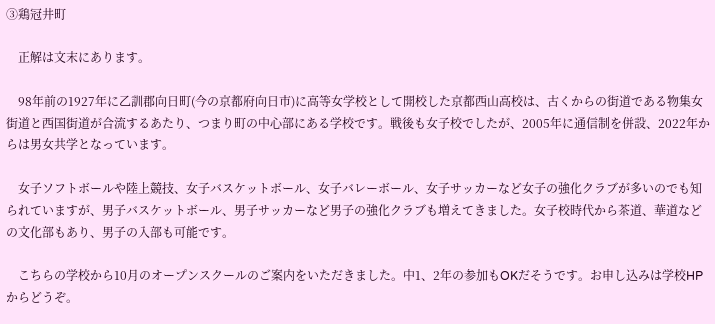③鶏冠井町

    正解は文末にあります。

    98年前の1927年に乙訓郡向日町(今の京都府向日市)に高等女学校として開校した京都西山高校は、古くからの街道である物集女街道と西国街道が合流するあたり、つまり町の中心部にある学校です。戦後も女子校でしたが、2005年に通信制を併設、2022年からは男女共学となっています。

    女子ソフトボールや陸上競技、女子バスケットボール、女子バレーボール、女子サッカーなど女子の強化クラブが多いのでも知られていますが、男子バスケットボール、男子サッカーなど男子の強化クラブも増えてきました。女子校時代から茶道、華道などの文化部もあり、男子の入部も可能です。

    こちらの学校から10月のオープンスクールのご案内をいただきました。中1、2年の参加もOKだそうです。お申し込みは学校HPからどうぞ。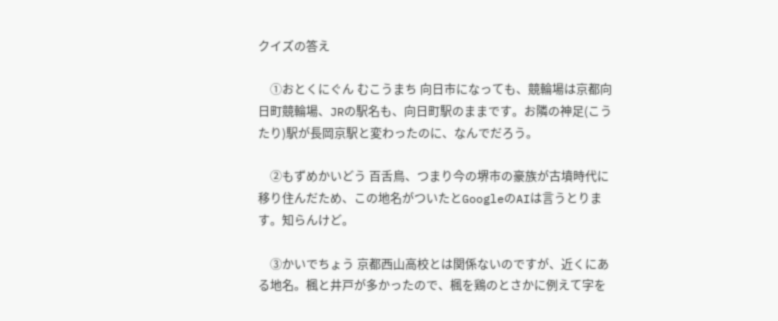クイズの答え

    ①おとくにぐん むこうまち 向日市になっても、競輪場は京都向日町競輪場、JRの駅名も、向日町駅のままです。お隣の神足(こうたり)駅が長岡京駅と変わったのに、なんでだろう。

    ②もずめかいどう 百舌鳥、つまり今の堺市の豪族が古墳時代に移り住んだため、この地名がついたとGoogleのAIは言うとります。知らんけど。

    ③かいでちょう 京都西山高校とは関係ないのですが、近くにある地名。楓と井戸が多かったので、楓を鶏のとさかに例えて字を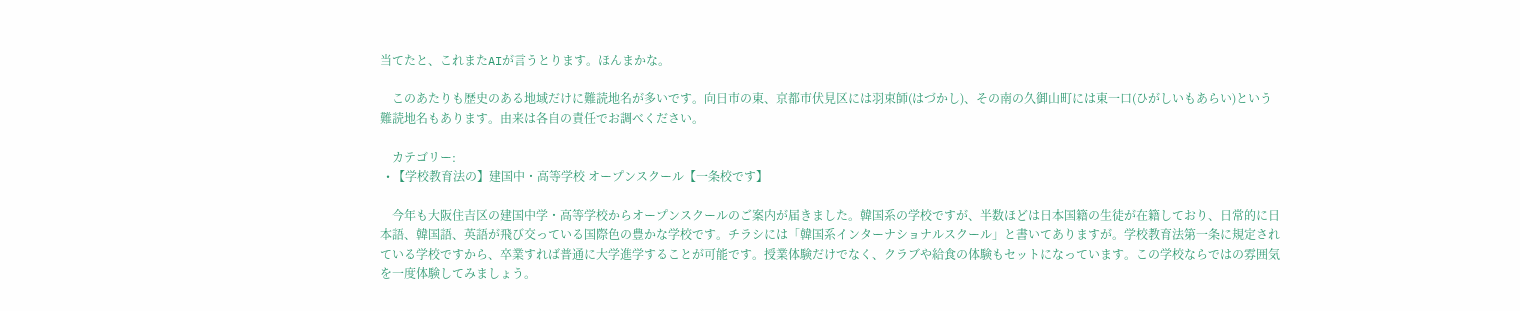当てたと、これまたAIが言うとります。ほんまかな。

    このあたりも歴史のある地域だけに難読地名が多いです。向日市の東、京都市伏見区には羽束師(はづかし)、その南の久御山町には東一口(ひがしいもあらい)という難読地名もあります。由来は各自の責任でお調べください。

    カテゴリー:
  • 【学校教育法の】建国中・高等学校 オープンスクール【一条校です】

    今年も大阪住吉区の建国中学・高等学校からオープンスクールのご案内が届きました。韓国系の学校ですが、半数ほどは日本国籍の生徒が在籍しており、日常的に日本語、韓国語、英語が飛び交っている国際色の豊かな学校です。チラシには「韓国系インターナショナルスクール」と書いてありますが。学校教育法第一条に規定されている学校ですから、卒業すれば普通に大学進学することが可能です。授業体験だけでなく、クラブや給食の体験もセットになっています。この学校ならではの雰囲気を一度体験してみましょう。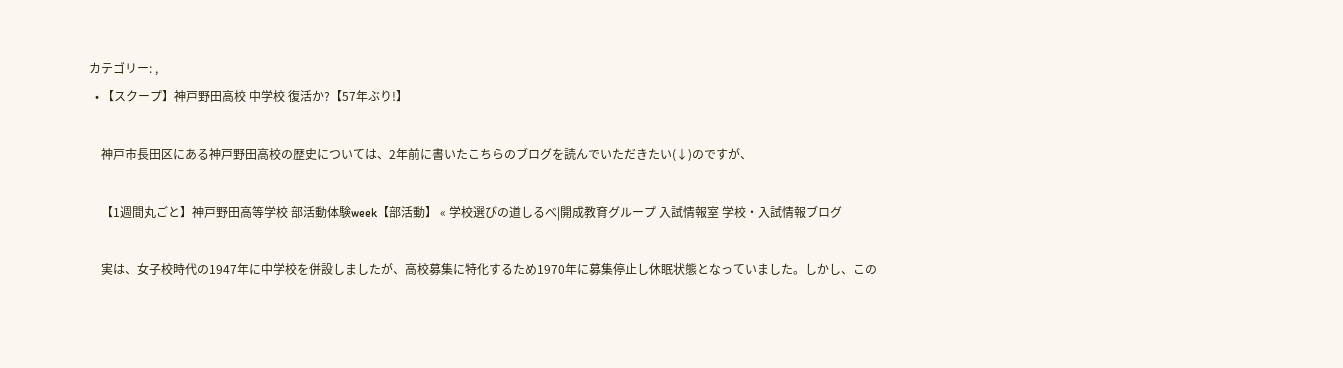カテゴリー: ,
  • 【スクープ】神戸野田高校 中学校 復活か?【57年ぶり!】

    神戸市長田区にある神戸野田高校の歴史については、2年前に書いたこちらのブログを読んでいただきたい(↓)のですが、

    【1週間丸ごと】神戸野田高等学校 部活動体験week【部活動】 « 学校選びの道しるべ|開成教育グループ 入試情報室 学校・入試情報ブログ

    実は、女子校時代の1947年に中学校を併設しましたが、高校募集に特化するため1970年に募集停止し休眠状態となっていました。しかし、この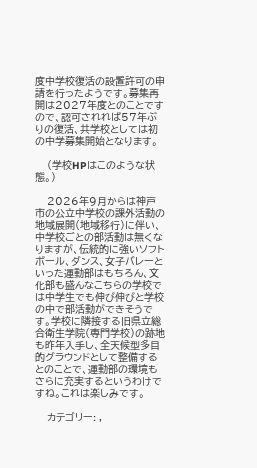度中学校復活の設置許可の申請を行ったようです。募集再開は2027年度とのことですので、認可されれば57年ぶりの復活、共学校としては初の中学募集開始となります。

    (学校HPはこのような状態。)

    2026年9月からは神戸市の公立中学校の課外活動の地域展開(地域移行)に伴い、中学校ごとの部活動は無くなりますが、伝統的に強いソフトボール、ダンス、女子バレーといった運動部はもちろん、文化部も盛んなこちらの学校では中学生でも伸び伸びと学校の中で部活動ができそうです。学校に隣接する旧県立総合衛生学院(専門学校)の跡地も昨年入手し、全天候型多目的グラウンドとして整備するとのことで、運動部の環境もさらに充実するというわけですね。これは楽しみです。

    カテゴリー: ,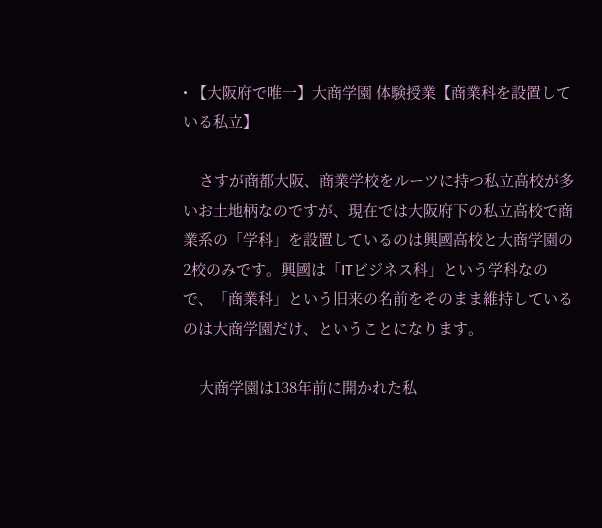• 【大阪府で唯一】大商学園 体験授業【商業科を設置している私立】

    さすが商都大阪、商業学校をルーツに持つ私立高校が多いお土地柄なのですが、現在では大阪府下の私立高校で商業系の「学科」を設置しているのは興國高校と大商学園の2校のみです。興國は「ITビジネス科」という学科なので、「商業科」という旧来の名前をそのまま維持しているのは大商学園だけ、ということになります。

    大商学園は138年前に開かれた私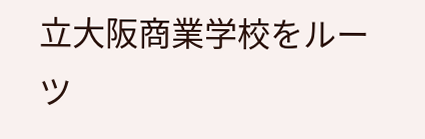立大阪商業学校をルーツ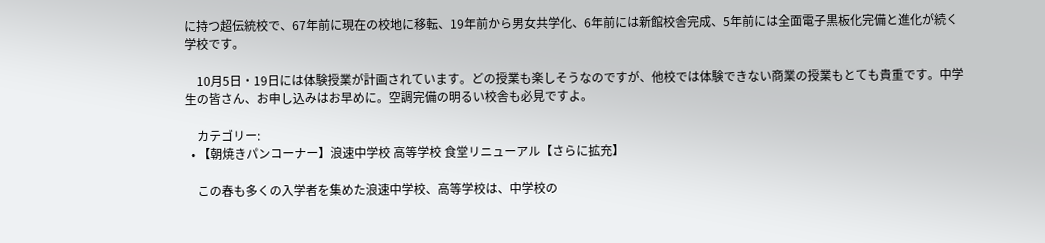に持つ超伝統校で、67年前に現在の校地に移転、19年前から男女共学化、6年前には新館校舎完成、5年前には全面電子黒板化完備と進化が続く学校です。

    10月5日・19日には体験授業が計画されています。どの授業も楽しそうなのですが、他校では体験できない商業の授業もとても貴重です。中学生の皆さん、お申し込みはお早めに。空調完備の明るい校舎も必見ですよ。

    カテゴリー:
  • 【朝焼きパンコーナー】浪速中学校 高等学校 食堂リニューアル【さらに拡充】

    この春も多くの入学者を集めた浪速中学校、高等学校は、中学校の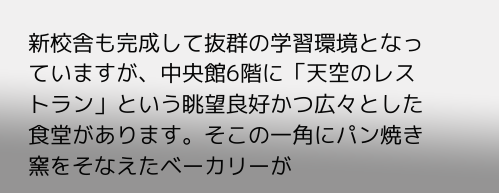新校舎も完成して抜群の学習環境となっていますが、中央館6階に「天空のレストラン」という眺望良好かつ広々とした食堂があります。そこの一角にパン焼き窯をそなえたベーカリーが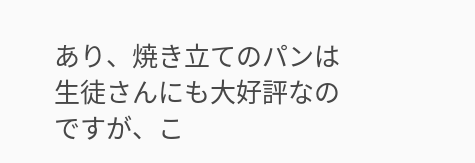あり、焼き立てのパンは生徒さんにも大好評なのですが、こ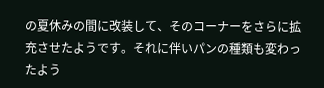の夏休みの間に改装して、そのコーナーをさらに拡充させたようです。それに伴いパンの種類も変わったよう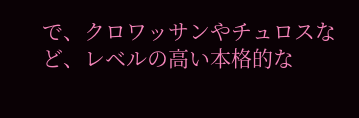で、クロワッサンやチュロスなど、レベルの高い本格的な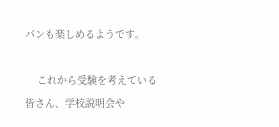パンも楽しめるようです。

    これから受験を考えている皆さん、学校説明会や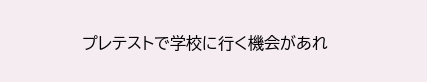プレテストで学校に行く機会があれ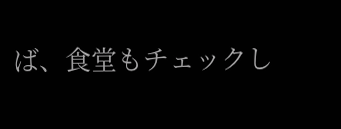ば、食堂もチェックし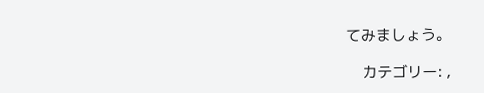てみましょう。

    カテゴリー: ,